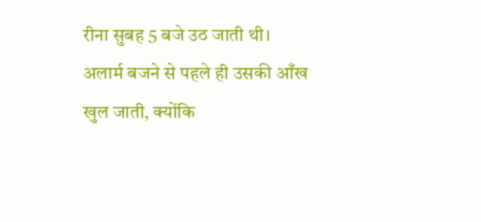रीना सुबह 5 बजे उठ जाती थी। अलार्म बजने से पहले ही उसकी आँख खुल जाती, क्योंकि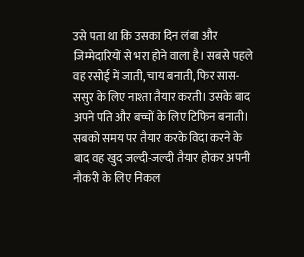उसे पता था कि उसका दिन लंबा और जिम्मेदारियों से भरा होने वाला है। सबसे पहले वह रसोई में जाती, चाय बनाती, फिर सास-ससुर के लिए नाश्ता तैयार करती। उसके बाद अपने पति और बच्चों के लिए टिफिन बनाती। सबको समय पर तैयार करके विदा करने के बाद वह खुद जल्दी-जल्दी तैयार होकर अपनी नौकरी के लिए निकल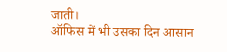जाती।
ऑफिस में भी उसका दिन आसान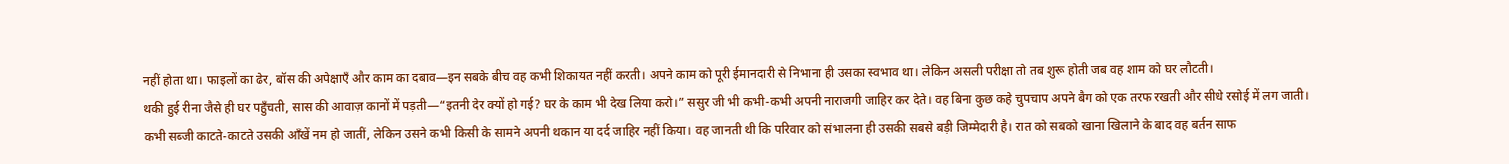नहीं होता था। फाइलों का ढेर, बॉस की अपेक्षाएँ और काम का दबाव—इन सबके बीच वह कभी शिकायत नहीं करती। अपने काम को पूरी ईमानदारी से निभाना ही उसका स्वभाव था। लेकिन असली परीक्षा तो तब शुरू होती जब वह शाम को घर लौटती।
थकी हुई रीना जैसे ही घर पहुँचती, सास की आवाज़ कानों में पड़ती—“इतनी देर क्यों हो गई? घर के काम भी देख लिया करो।” ससुर जी भी कभी-कभी अपनी नाराजगी जाहिर कर देते। वह बिना कुछ कहे चुपचाप अपने बैग को एक तरफ रखती और सीधे रसोई में लग जाती।
कभी सब्जी काटते-काटते उसकी आँखें नम हो जातीं, लेकिन उसने कभी किसी के सामने अपनी थकान या दर्द जाहिर नहीं किया। वह जानती थी कि परिवार को संभालना ही उसकी सबसे बड़ी जिम्मेदारी है। रात को सबको खाना खिलाने के बाद वह बर्तन साफ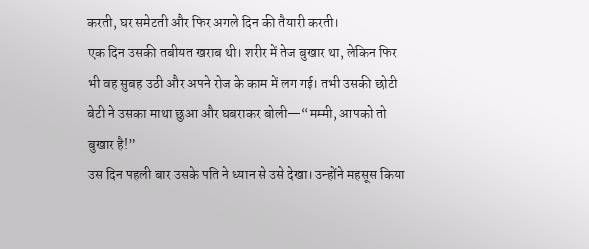करती, घर समेटती और फिर अगले दिन की तैयारी करती।
एक दिन उसकी तबीयत खराब थी। शरीर में तेज बुखार था, लेकिन फिर भी वह सुबह उठी और अपने रोज के काम में लग गई। तभी उसकी छोटी बेटी ने उसका माथा छुआ और घबराकर बोली—“मम्मी, आपको तो बुखार है!”
उस दिन पहली बार उसके पति ने ध्यान से उसे देखा। उन्होंने महसूस किया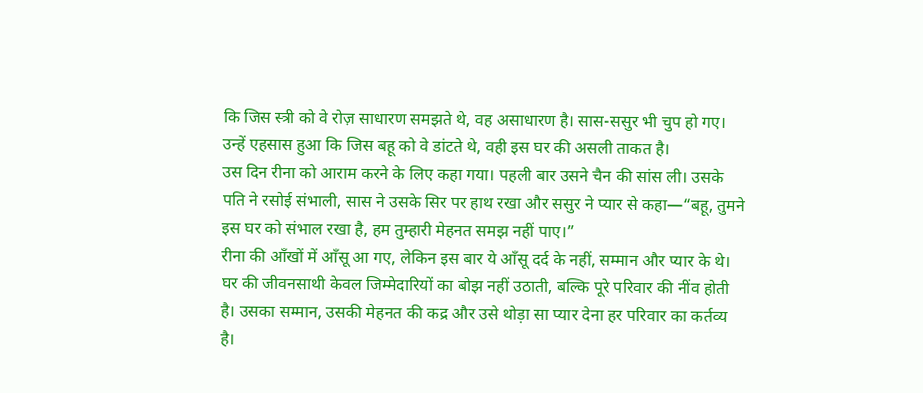कि जिस स्त्री को वे रोज़ साधारण समझते थे, वह असाधारण है। सास-ससुर भी चुप हो गए। उन्हें एहसास हुआ कि जिस बहू को वे डांटते थे, वही इस घर की असली ताकत है।
उस दिन रीना को आराम करने के लिए कहा गया। पहली बार उसने चैन की सांस ली। उसके पति ने रसोई संभाली, सास ने उसके सिर पर हाथ रखा और ससुर ने प्यार से कहा—“बहू, तुमने इस घर को संभाल रखा है, हम तुम्हारी मेहनत समझ नहीं पाए।”
रीना की आँखों में आँसू आ गए, लेकिन इस बार ये आँसू दर्द के नहीं, सम्मान और प्यार के थे।
घर की जीवनसाथी केवल जिम्मेदारियों का बोझ नहीं उठाती, बल्कि पूरे परिवार की नींव होती है। उसका सम्मान, उसकी मेहनत की कद्र और उसे थोड़ा सा प्यार देना हर परिवार का कर्तव्य है।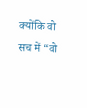क्योंकि वो सच में “वो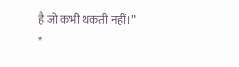है जो कभी थकती नहीं।”
*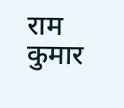राम कुमार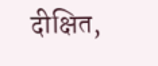दीक्षित,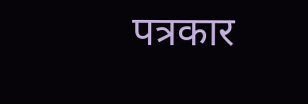पत्रकार